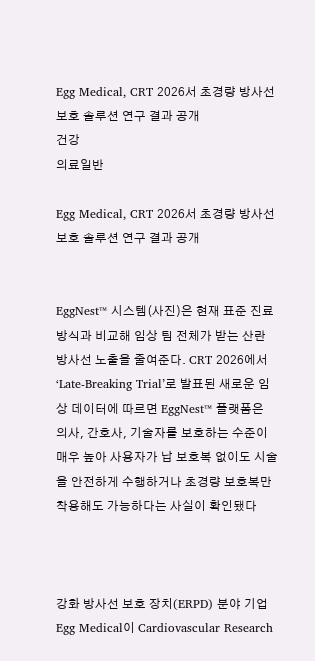Egg Medical, CRT 2026서 초경량 방사선 보호 솔루션 연구 결과 공개
건강
의료일반

Egg Medical, CRT 2026서 초경량 방사선 보호 솔루션 연구 결과 공개


EggNest™ 시스템(사진)은 현재 표준 진료 방식과 비교해 임상 팀 전체가 받는 산란 방사선 노출을 줄여준다. CRT 2026에서 ‘Late-Breaking Trial’로 발표된 새로운 임상 데이터에 따르면 EggNest™ 플랫폼은 의사, 간호사, 기술자를 보호하는 수준이 매우 높아 사용자가 납 보호복 없이도 시술을 안전하게 수행하거나 초경량 보호복만 착용해도 가능하다는 사실이 확인됐다



강화 방사선 보호 장치(ERPD) 분야 기업 Egg Medical이 Cardiovascular Research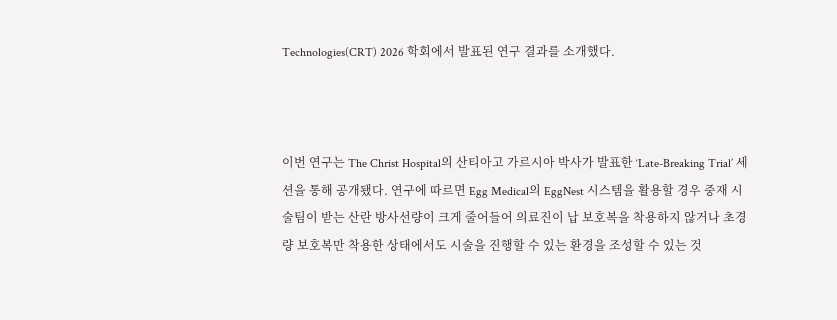Technologies(CRT) 2026 학회에서 발표된 연구 결과를 소개했다.



이번 연구는 The Christ Hospital의 산티아고 가르시아 박사가 발표한 ‘Late-Breaking Trial’ 세션을 통해 공개됐다. 연구에 따르면 Egg Medical의 EggNest 시스템을 활용할 경우 중재 시술팀이 받는 산란 방사선량이 크게 줄어들어 의료진이 납 보호복을 착용하지 않거나 초경량 보호복만 착용한 상태에서도 시술을 진행할 수 있는 환경을 조성할 수 있는 것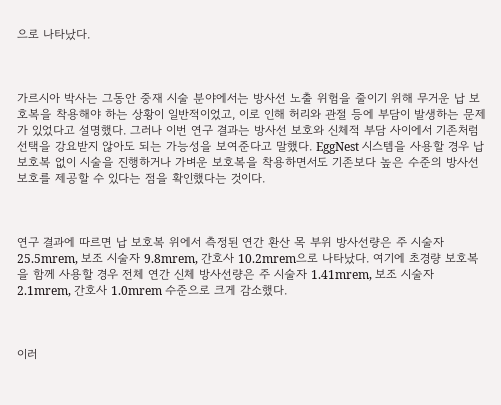으로 나타났다.



가르시아 박사는 그동안 중재 시술 분야에서는 방사선 노출 위험을 줄이기 위해 무거운 납 보호복을 착용해야 하는 상황이 일반적이었고, 이로 인해 허리와 관절 등에 부담이 발생하는 문제가 있었다고 설명했다. 그러나 이번 연구 결과는 방사선 보호와 신체적 부담 사이에서 기존처럼 선택을 강요받지 않아도 되는 가능성을 보여준다고 말했다. EggNest 시스템을 사용할 경우 납 보호복 없이 시술을 진행하거나 가벼운 보호복을 착용하면서도 기존보다 높은 수준의 방사선 보호를 제공할 수 있다는 점을 확인했다는 것이다.



연구 결과에 따르면 납 보호복 위에서 측정된 연간 환산 목 부위 방사선량은 주 시술자 25.5mrem, 보조 시술자 9.8mrem, 간호사 10.2mrem으로 나타났다. 여기에 초경량 보호복을 함께 사용할 경우 전체 연간 신체 방사선량은 주 시술자 1.41mrem, 보조 시술자 2.1mrem, 간호사 1.0mrem 수준으로 크게 감소했다.



이러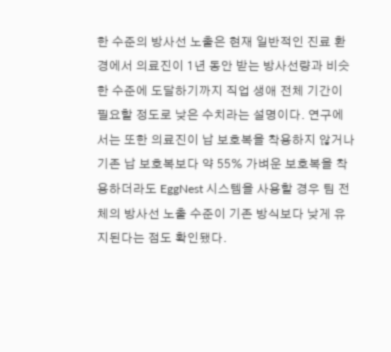한 수준의 방사선 노출은 현재 일반적인 진료 환경에서 의료진이 1년 동안 받는 방사선량과 비슷한 수준에 도달하기까지 직업 생애 전체 기간이 필요할 정도로 낮은 수치라는 설명이다. 연구에서는 또한 의료진이 납 보호복을 착용하지 않거나 기존 납 보호복보다 약 55% 가벼운 보호복을 착용하더라도 EggNest 시스템을 사용할 경우 팀 전체의 방사선 노출 수준이 기존 방식보다 낮게 유지된다는 점도 확인됐다.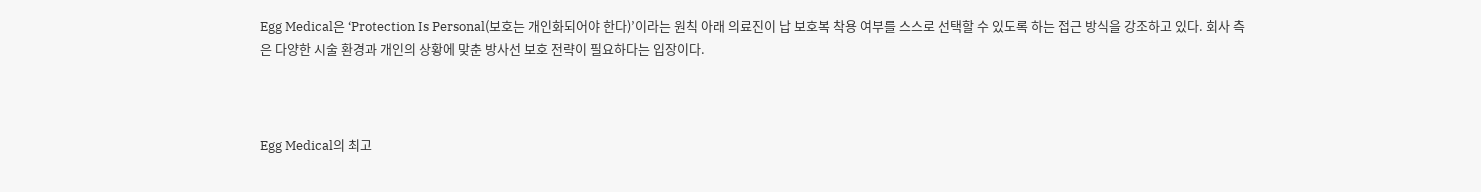Egg Medical은 ‘Protection Is Personal(보호는 개인화되어야 한다)’이라는 원칙 아래 의료진이 납 보호복 착용 여부를 스스로 선택할 수 있도록 하는 접근 방식을 강조하고 있다. 회사 측은 다양한 시술 환경과 개인의 상황에 맞춘 방사선 보호 전략이 필요하다는 입장이다.



Egg Medical의 최고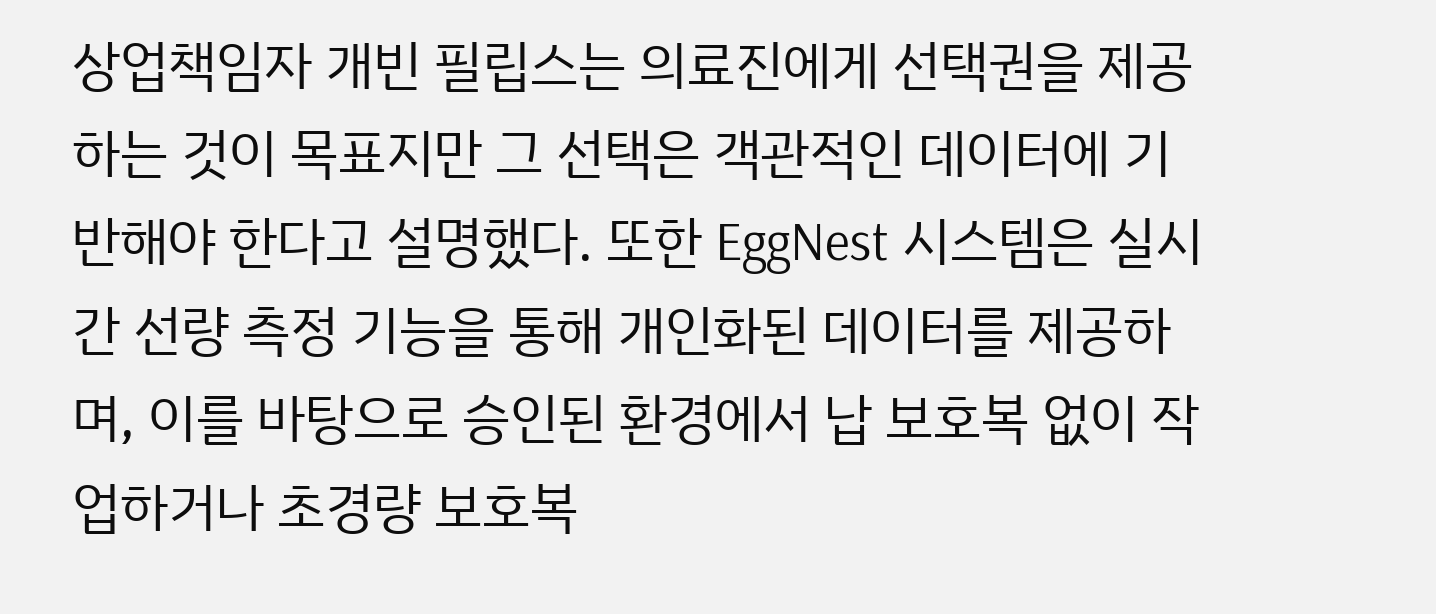상업책임자 개빈 필립스는 의료진에게 선택권을 제공하는 것이 목표지만 그 선택은 객관적인 데이터에 기반해야 한다고 설명했다. 또한 EggNest 시스템은 실시간 선량 측정 기능을 통해 개인화된 데이터를 제공하며, 이를 바탕으로 승인된 환경에서 납 보호복 없이 작업하거나 초경량 보호복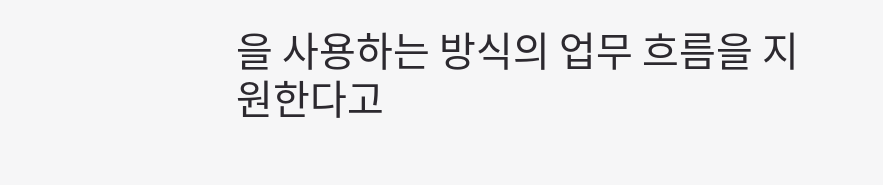을 사용하는 방식의 업무 흐름을 지원한다고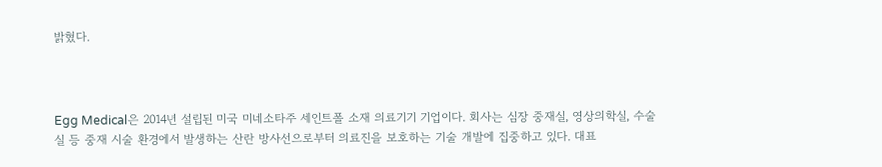밝혔다.



Egg Medical은 2014년 설립된 미국 미네소타주 세인트폴 소재 의료기기 기업이다. 회사는 심장 중재실, 영상의학실, 수술실 등 중재 시술 환경에서 발생하는 산란 방사선으로부터 의료진을 보호하는 기술 개발에 집중하고 있다. 대표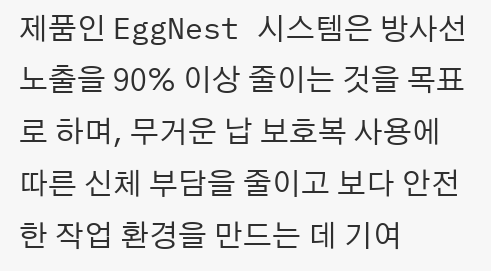제품인 EggNest 시스템은 방사선 노출을 90% 이상 줄이는 것을 목표로 하며, 무거운 납 보호복 사용에 따른 신체 부담을 줄이고 보다 안전한 작업 환경을 만드는 데 기여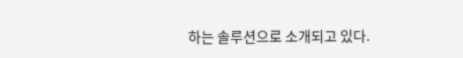하는 솔루션으로 소개되고 있다.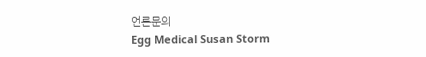언론문의
Egg Medical Susan Storm